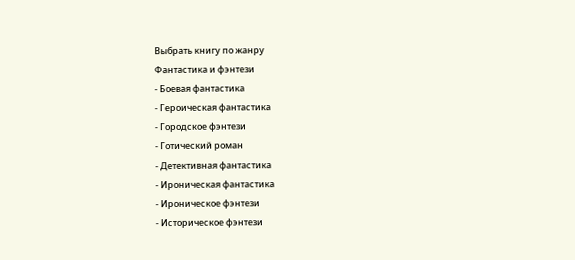Выбрать книгу по жанру
Фантастика и фэнтези
- Боевая фантастика
- Героическая фантастика
- Городское фэнтези
- Готический роман
- Детективная фантастика
- Ироническая фантастика
- Ироническое фэнтези
- Историческое фэнтези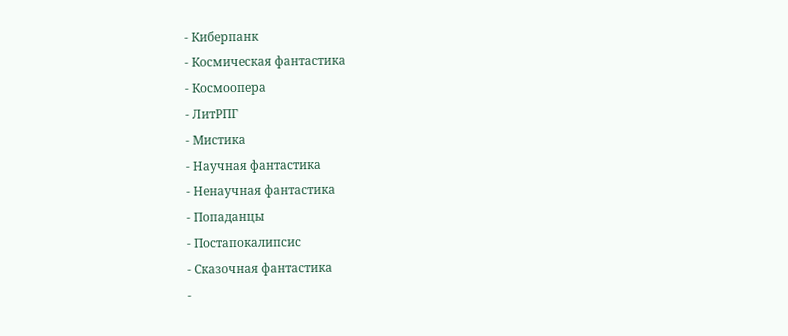- Киберпанк
- Космическая фантастика
- Космоопера
- ЛитРПГ
- Мистика
- Научная фантастика
- Ненаучная фантастика
- Попаданцы
- Постапокалипсис
- Сказочная фантастика
-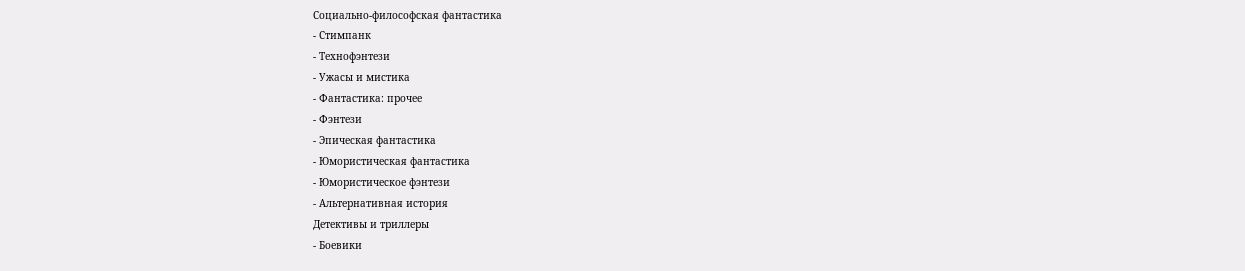Социально-философская фантастика
- Стимпанк
- Технофэнтези
- Ужасы и мистика
- Фантастика: прочее
- Фэнтези
- Эпическая фантастика
- Юмористическая фантастика
- Юмористическое фэнтези
- Альтернативная история
Детективы и триллеры
- Боевики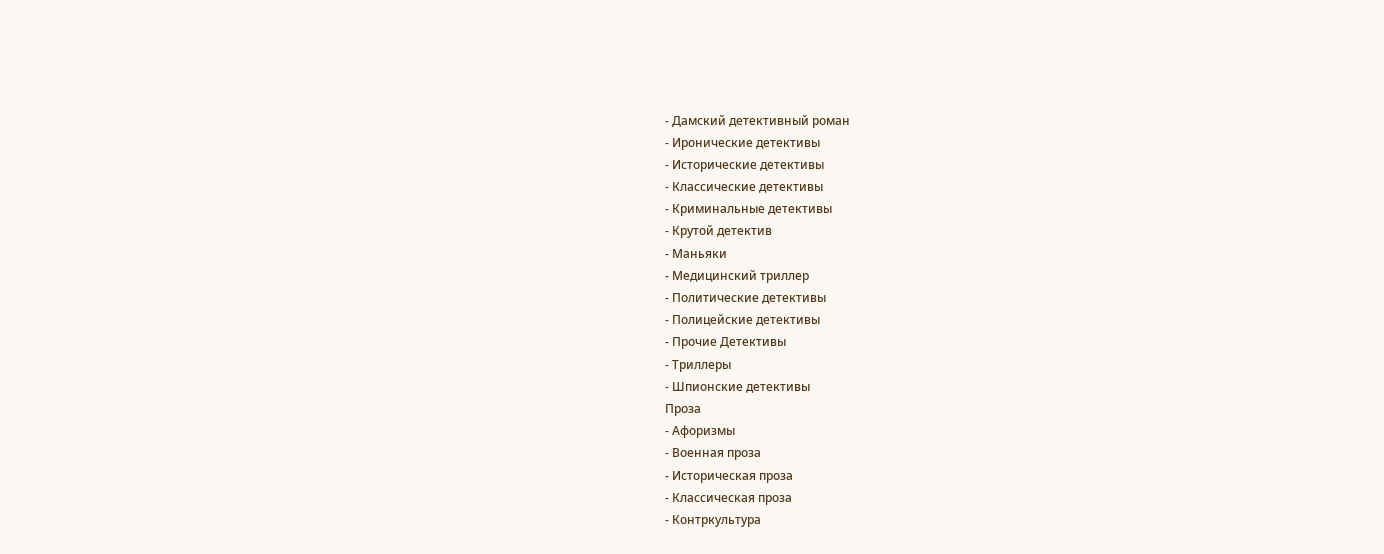- Дамский детективный роман
- Иронические детективы
- Исторические детективы
- Классические детективы
- Криминальные детективы
- Крутой детектив
- Маньяки
- Медицинский триллер
- Политические детективы
- Полицейские детективы
- Прочие Детективы
- Триллеры
- Шпионские детективы
Проза
- Афоризмы
- Военная проза
- Историческая проза
- Классическая проза
- Контркультура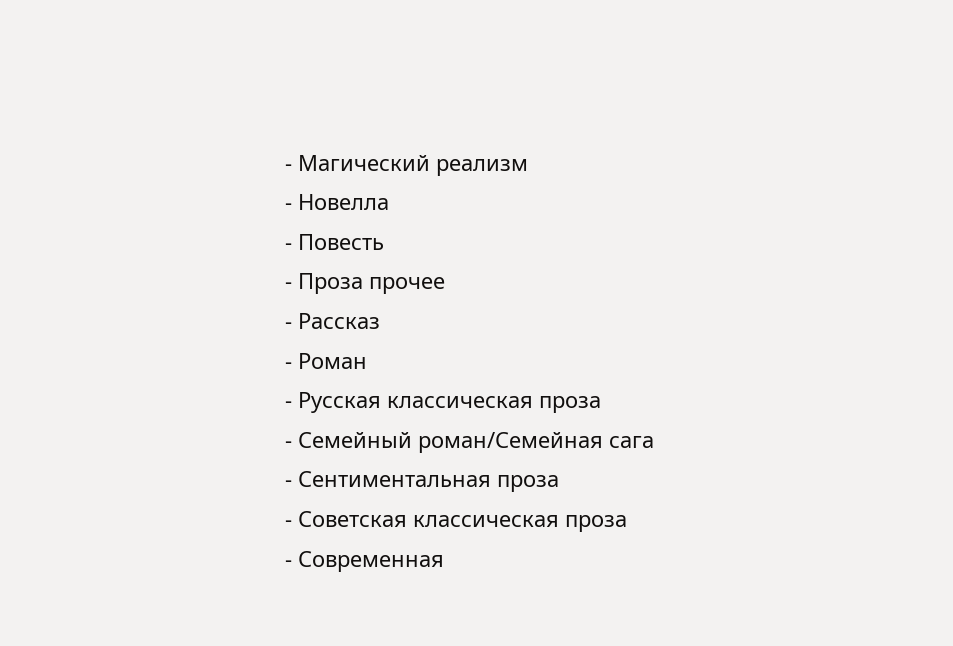- Магический реализм
- Новелла
- Повесть
- Проза прочее
- Рассказ
- Роман
- Русская классическая проза
- Семейный роман/Семейная сага
- Сентиментальная проза
- Советская классическая проза
- Современная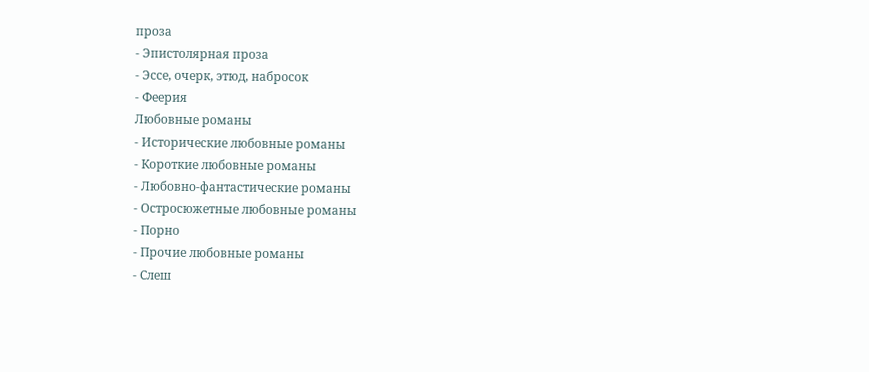проза
- Эпистолярная проза
- Эссе, очерк, этюд, набросок
- Феерия
Любовные романы
- Исторические любовные романы
- Короткие любовные романы
- Любовно-фантастические романы
- Остросюжетные любовные романы
- Порно
- Прочие любовные романы
- Слеш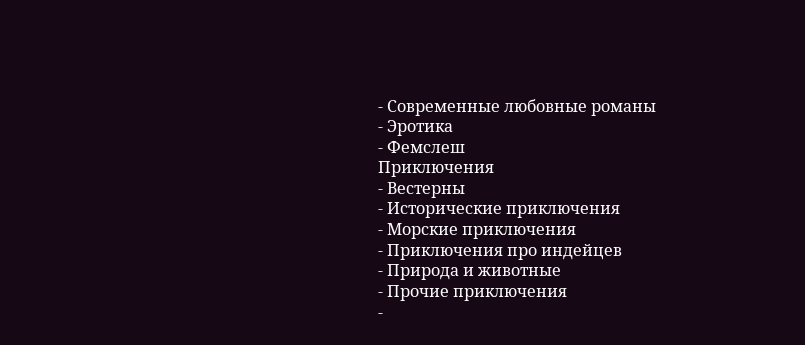- Современные любовные романы
- Эротика
- Фемслеш
Приключения
- Вестерны
- Исторические приключения
- Морские приключения
- Приключения про индейцев
- Природа и животные
- Прочие приключения
-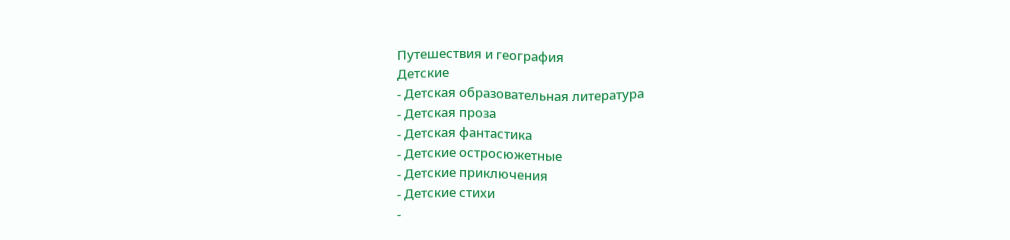Путешествия и география
Детские
- Детская образовательная литература
- Детская проза
- Детская фантастика
- Детские остросюжетные
- Детские приключения
- Детские стихи
-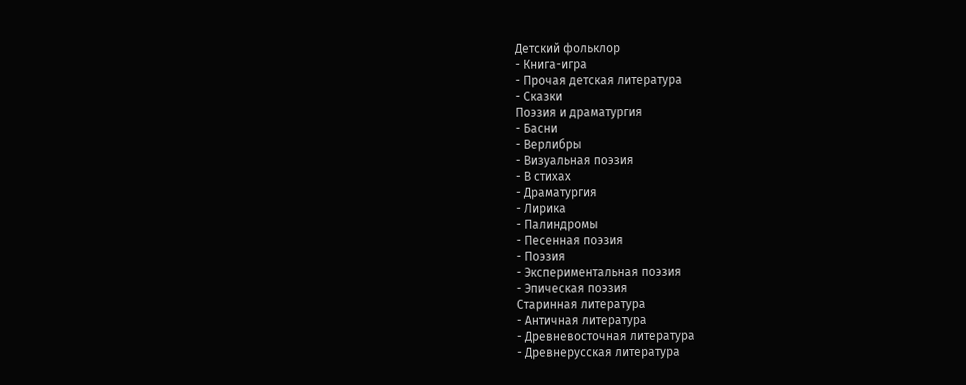Детский фольклор
- Книга-игра
- Прочая детская литература
- Сказки
Поэзия и драматургия
- Басни
- Верлибры
- Визуальная поэзия
- В стихах
- Драматургия
- Лирика
- Палиндромы
- Песенная поэзия
- Поэзия
- Экспериментальная поэзия
- Эпическая поэзия
Старинная литература
- Античная литература
- Древневосточная литература
- Древнерусская литература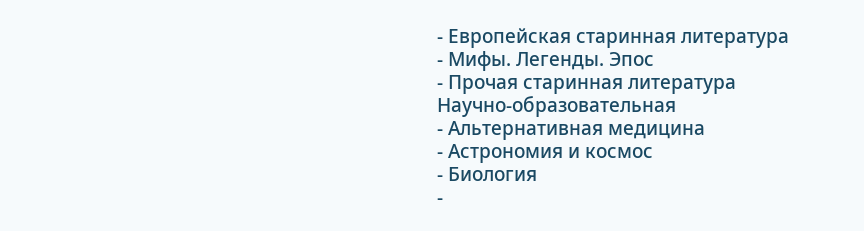- Европейская старинная литература
- Мифы. Легенды. Эпос
- Прочая старинная литература
Научно-образовательная
- Альтернативная медицина
- Астрономия и космос
- Биология
-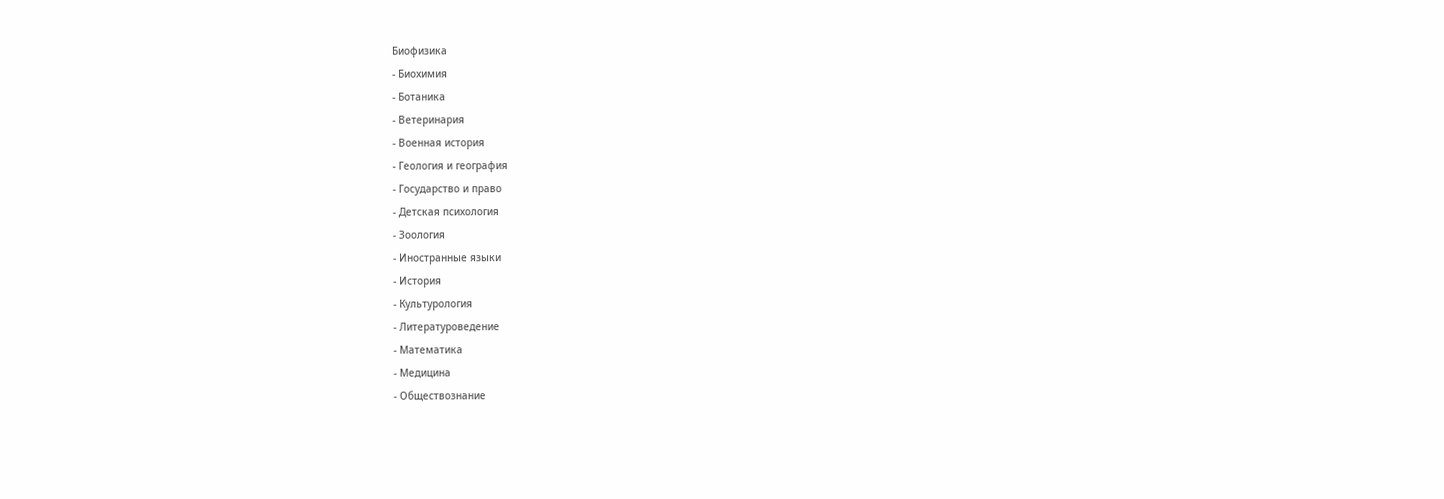Биофизика
- Биохимия
- Ботаника
- Ветеринария
- Военная история
- Геология и география
- Государство и право
- Детская психология
- Зоология
- Иностранные языки
- История
- Культурология
- Литературоведение
- Математика
- Медицина
- Обществознание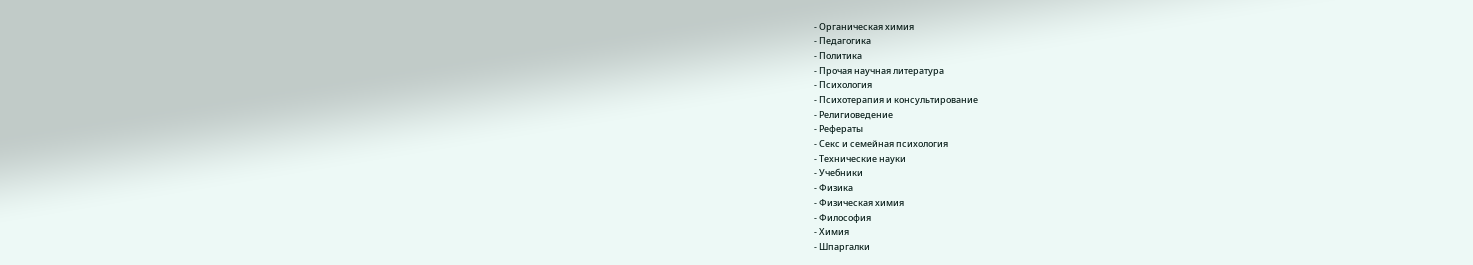- Органическая химия
- Педагогика
- Политика
- Прочая научная литература
- Психология
- Психотерапия и консультирование
- Религиоведение
- Рефераты
- Секс и семейная психология
- Технические науки
- Учебники
- Физика
- Физическая химия
- Философия
- Химия
- Шпаргалки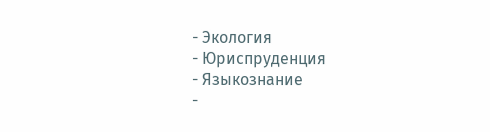- Экология
- Юриспруденция
- Языкознание
-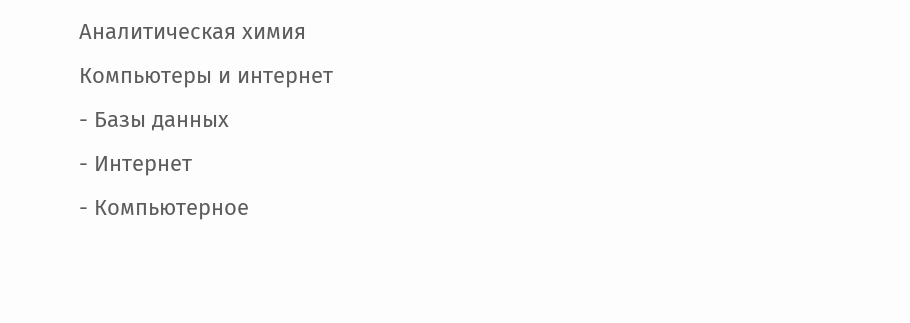Аналитическая химия
Компьютеры и интернет
- Базы данных
- Интернет
- Компьютерное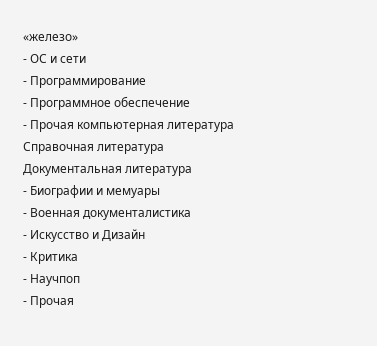«железо»
- ОС и сети
- Программирование
- Программное обеспечение
- Прочая компьютерная литература
Справочная литература
Документальная литература
- Биографии и мемуары
- Военная документалистика
- Искусство и Дизайн
- Критика
- Научпоп
- Прочая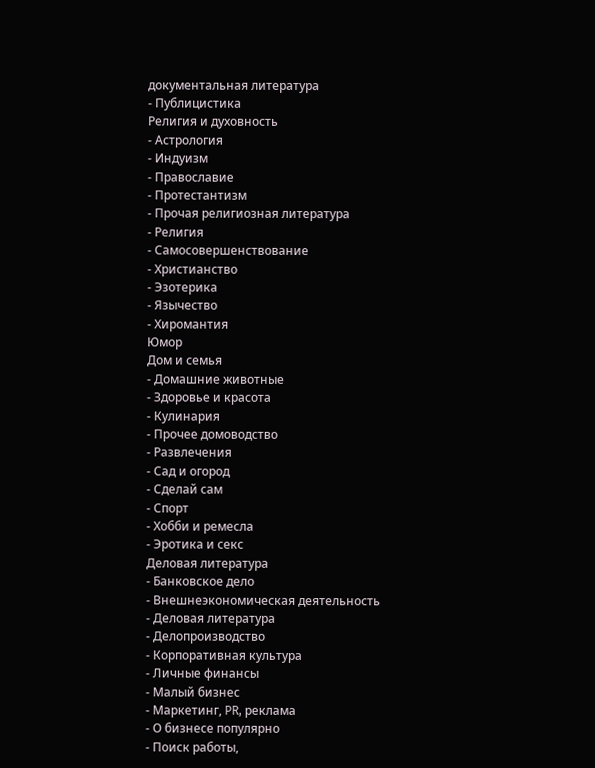документальная литература
- Публицистика
Религия и духовность
- Астрология
- Индуизм
- Православие
- Протестантизм
- Прочая религиозная литература
- Религия
- Самосовершенствование
- Христианство
- Эзотерика
- Язычество
- Хиромантия
Юмор
Дом и семья
- Домашние животные
- Здоровье и красота
- Кулинария
- Прочее домоводство
- Развлечения
- Сад и огород
- Сделай сам
- Спорт
- Хобби и ремесла
- Эротика и секс
Деловая литература
- Банковское дело
- Внешнеэкономическая деятельность
- Деловая литература
- Делопроизводство
- Корпоративная культура
- Личные финансы
- Малый бизнес
- Маркетинг, PR, реклама
- О бизнесе популярно
- Поиск работы,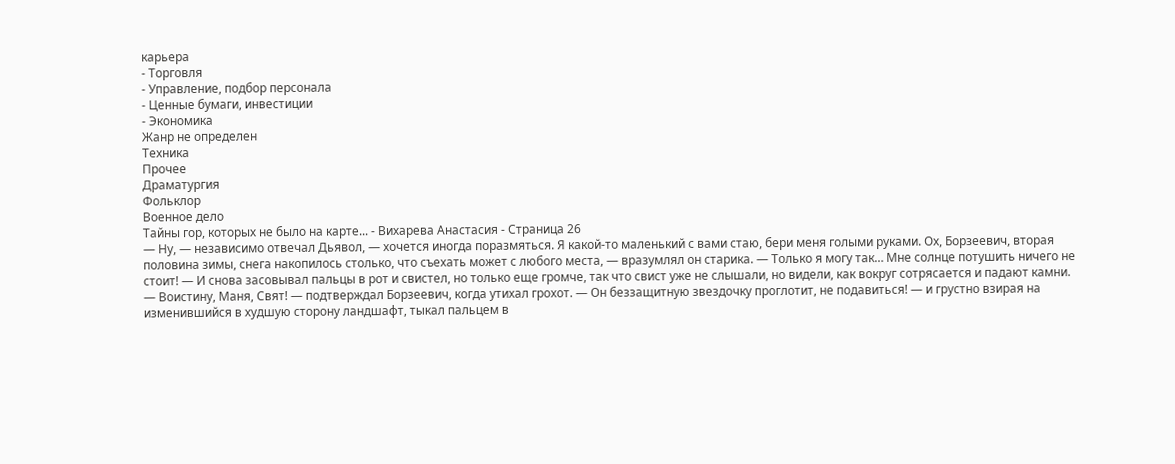карьера
- Торговля
- Управление, подбор персонала
- Ценные бумаги, инвестиции
- Экономика
Жанр не определен
Техника
Прочее
Драматургия
Фольклор
Военное дело
Тайны гор, которых не было на карте... - Вихарева Анастасия - Страница 26
— Ну, — независимо отвечал Дьявол, — хочется иногда поразмяться. Я какой-то маленький с вами стаю, бери меня голыми руками. Ох, Борзеевич, вторая половина зимы, снега накопилось столько, что съехать может с любого места, — вразумлял он старика. — Только я могу так… Мне солнце потушить ничего не стоит! — И снова засовывал пальцы в рот и свистел, но только еще громче, так что свист уже не слышали, но видели, как вокруг сотрясается и падают камни.
— Воистину, Маня, Свят! — подтверждал Борзеевич, когда утихал грохот. — Он беззащитную звездочку проглотит, не подавиться! — и грустно взирая на изменившийся в худшую сторону ландшафт, тыкал пальцем в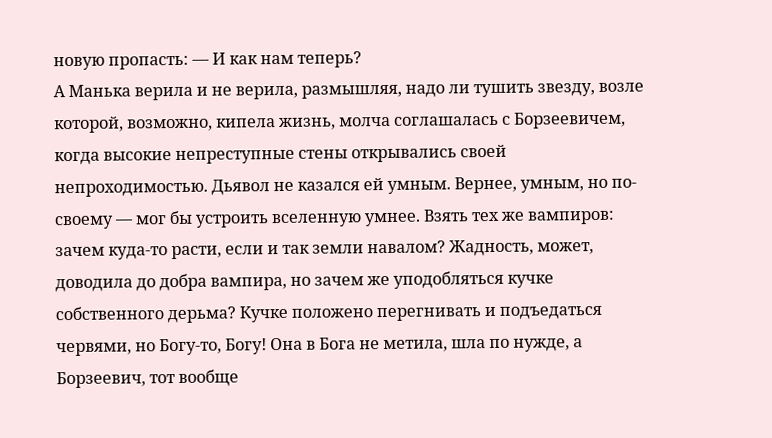новую пропасть: — И как нам теперь?
А Манька верила и не верила, размышляя, надо ли тушить звезду, возле которой, возможно, кипела жизнь, молча соглашалась с Борзеевичем, когда высокие непреступные стены открывались своей непроходимостью. Дьявол не казался ей умным. Вернее, умным, но по-своему — мог бы устроить вселенную умнее. Взять тех же вампиров: зачем куда-то расти, если и так земли навалом? Жадность, может, доводила до добра вампира, но зачем же уподобляться кучке собственного дерьма? Кучке положено перегнивать и подъедаться червями, но Богу-то, Богу! Она в Бога не метила, шла по нужде, а Борзеевич, тот вообще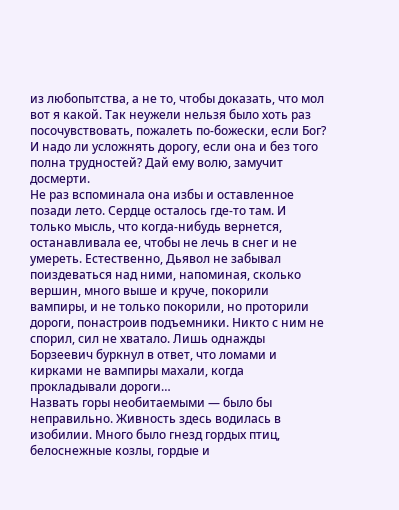из любопытства, а не то, чтобы доказать, что мол вот я какой. Так неужели нельзя было хоть раз посочувствовать, пожалеть по-божески, если Бог? И надо ли усложнять дорогу, если она и без того полна трудностей? Дай ему волю, замучит досмерти.
Не раз вспоминала она избы и оставленное позади лето. Сердце осталось где-то там. И только мысль, что когда-нибудь вернется, останавливала ее, чтобы не лечь в снег и не умереть. Естественно, Дьявол не забывал поиздеваться над ними, напоминая, сколько вершин, много выше и круче, покорили вампиры, и не только покорили, но проторили дороги, понастроив подъемники. Никто с ним не спорил, сил не хватало. Лишь однажды Борзеевич буркнул в ответ, что ломами и кирками не вампиры махали, когда прокладывали дороги…
Назвать горы необитаемыми — было бы неправильно. Живность здесь водилась в изобилии. Много было гнезд гордых птиц, белоснежные козлы, гордые и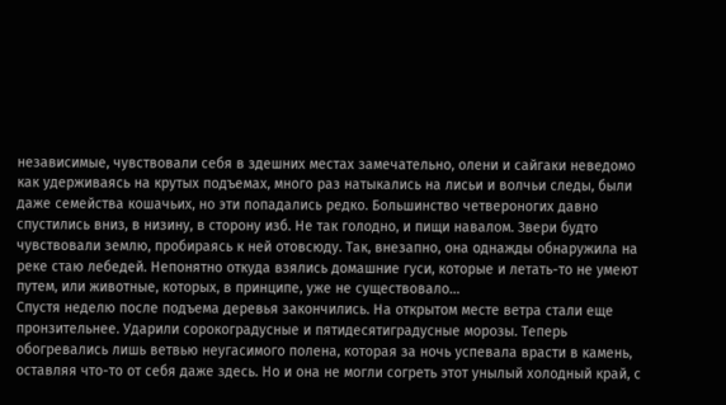независимые, чувствовали себя в здешних местах замечательно, олени и сайгаки неведомо как удерживаясь на крутых подъемах, много раз натыкались на лисьи и волчьи следы, были даже семейства кошачьих, но эти попадались редко. Большинство четвероногих давно спустились вниз, в низину, в сторону изб. Не так голодно, и пищи навалом. Звери будто чувствовали землю, пробираясь к ней отовсюду. Так, внезапно, она однажды обнаружила на реке стаю лебедей. Непонятно откуда взялись домашние гуси, которые и летать-то не умеют путем, или животные, которых, в принципе, уже не существовало…
Спустя неделю после подъема деревья закончились. На открытом месте ветра стали еще пронзительнее. Ударили сорокоградусные и пятидесятиградусные морозы. Теперь обогревались лишь ветвью неугасимого полена, которая за ночь успевала врасти в камень, оставляя что-то от себя даже здесь. Но и она не могли согреть этот унылый холодный край, с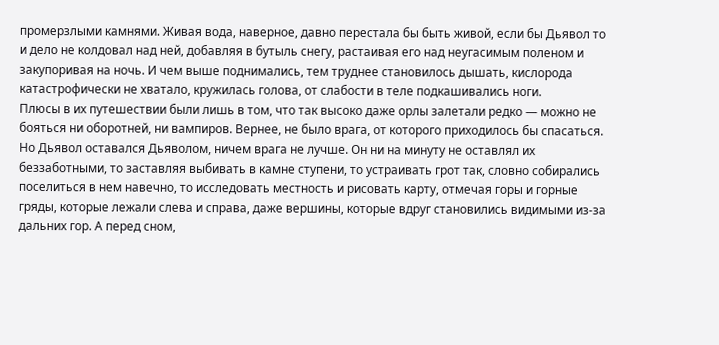промерзлыми камнями. Живая вода, наверное, давно перестала бы быть живой, если бы Дьявол то и дело не колдовал над ней, добавляя в бутыль снегу, растаивая его над неугасимым поленом и закупоривая на ночь. И чем выше поднимались, тем труднее становилось дышать, кислорода катастрофически не хватало, кружилась голова, от слабости в теле подкашивались ноги.
Плюсы в их путешествии были лишь в том, что так высоко даже орлы залетали редко — можно не бояться ни оборотней, ни вампиров. Вернее, не было врага, от которого приходилось бы спасаться. Но Дьявол оставался Дьяволом, ничем врага не лучше. Он ни на минуту не оставлял их беззаботными, то заставляя выбивать в камне ступени, то устраивать грот так, словно собирались поселиться в нем навечно, то исследовать местность и рисовать карту, отмечая горы и горные гряды, которые лежали слева и справа, даже вершины, которые вдруг становились видимыми из-за дальних гор. А перед сном,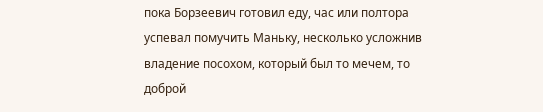пока Борзеевич готовил еду, час или полтора успевал помучить Маньку, несколько усложнив владение посохом, который был то мечем, то доброй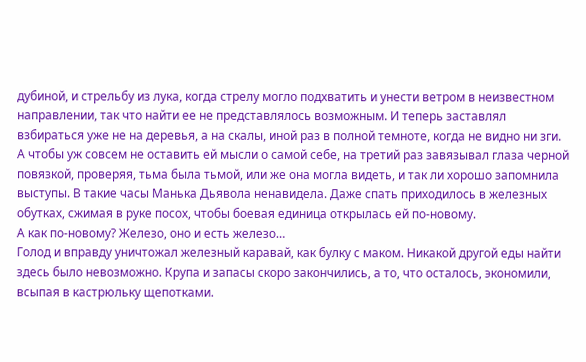дубиной, и стрельбу из лука, когда стрелу могло подхватить и унести ветром в неизвестном направлении, так что найти ее не представлялось возможным. И теперь заставлял взбираться уже не на деревья, а на скалы, иной раз в полной темноте, когда не видно ни зги. А чтобы уж совсем не оставить ей мысли о самой себе, на третий раз завязывал глаза черной повязкой, проверяя, тьма была тьмой, или же она могла видеть, и так ли хорошо запомнила выступы. В такие часы Манька Дьявола ненавидела. Даже спать приходилось в железных обутках, сжимая в руке посох, чтобы боевая единица открылась ей по-новому.
А как по-новому? Железо, оно и есть железо…
Голод и вправду уничтожал железный каравай, как булку с маком. Никакой другой еды найти здесь было невозможно. Крупа и запасы скоро закончились, а то, что осталось, экономили, всыпая в кастрюльку щепотками.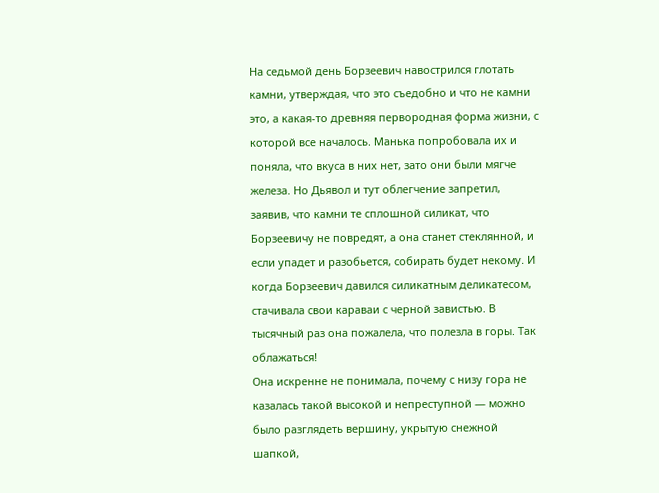На седьмой день Борзеевич навострился глотать камни, утверждая, что это съедобно и что не камни это, а какая-то древняя первородная форма жизни, с которой все началось. Манька попробовала их и поняла, что вкуса в них нет, зато они были мягче железа. Но Дьявол и тут облегчение запретил, заявив, что камни те сплошной силикат, что Борзеевичу не повредят, а она станет стеклянной, и если упадет и разобьется, собирать будет некому. И когда Борзеевич давился силикатным деликатесом, стачивала свои караваи с черной завистью. В тысячный раз она пожалела, что полезла в горы. Так облажаться!
Она искренне не понимала, почему с низу гора не казалась такой высокой и непреступной — можно было разглядеть вершину, укрытую снежной шапкой,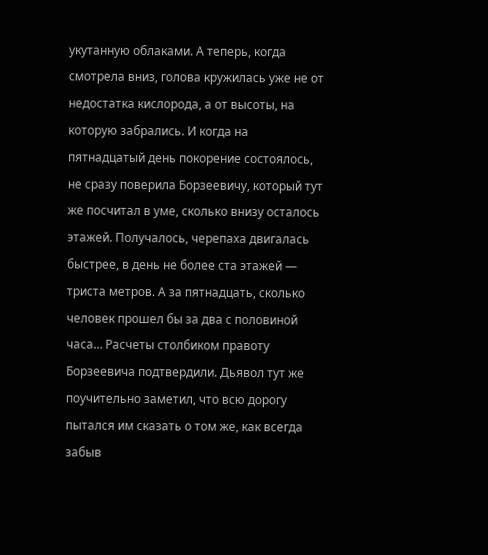укутанную облаками. А теперь, когда смотрела вниз, голова кружилась уже не от недостатка кислорода, а от высоты, на которую забрались. И когда на пятнадцатый день покорение состоялось, не сразу поверила Борзеевичу, который тут же посчитал в уме, сколько внизу осталось этажей. Получалось, черепаха двигалась быстрее, в день не более ста этажей — триста метров. А за пятнадцать, сколько человек прошел бы за два с половиной часа… Расчеты столбиком правоту Борзеевича подтвердили. Дьявол тут же поучительно заметил, что всю дорогу пытался им сказать о том же, как всегда забыв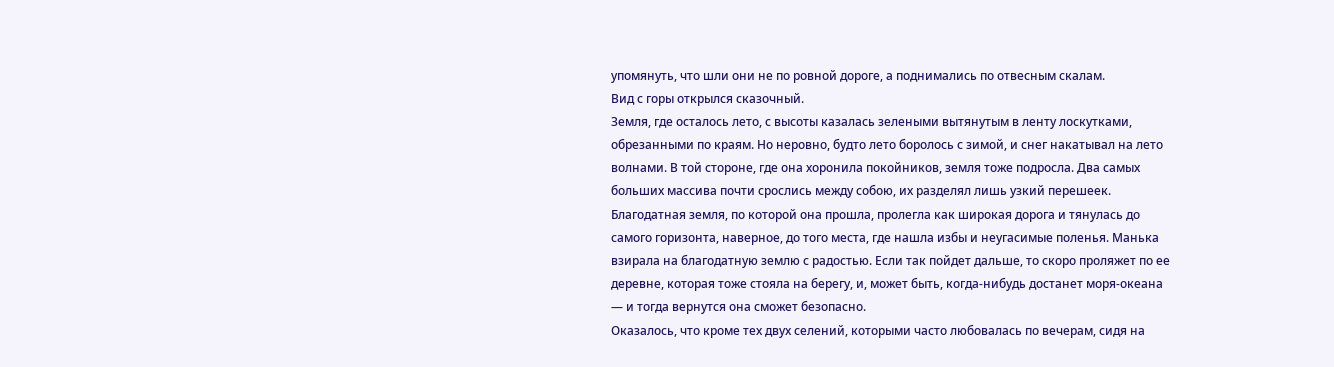упомянуть, что шли они не по ровной дороге, а поднимались по отвесным скалам.
Вид с горы открылся сказочный.
Земля, где осталось лето, с высоты казалась зелеными вытянутым в ленту лоскутками, обрезанными по краям. Но неровно, будто лето боролось с зимой, и снег накатывал на лето волнами. В той стороне, где она хоронила покойников, земля тоже подросла. Два самых больших массива почти срослись между собою, их разделял лишь узкий перешеек. Благодатная земля, по которой она прошла, пролегла как широкая дорога и тянулась до самого горизонта, наверное, до того места, где нашла избы и неугасимые поленья. Манька взирала на благодатную землю с радостью. Если так пойдет дальше, то скоро проляжет по ее деревне, которая тоже стояла на берегу, и, может быть, когда-нибудь достанет моря-океана — и тогда вернутся она сможет безопасно.
Оказалось, что кроме тех двух селений, которыми часто любовалась по вечерам, сидя на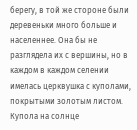берегу, в той же стороне были деревеньки много больше и населеннее. Она бы не разглядела их с вершины, но в каждом в каждом селении имелась церквушка с куполами, покрытыми золотым листом. Купола на солнце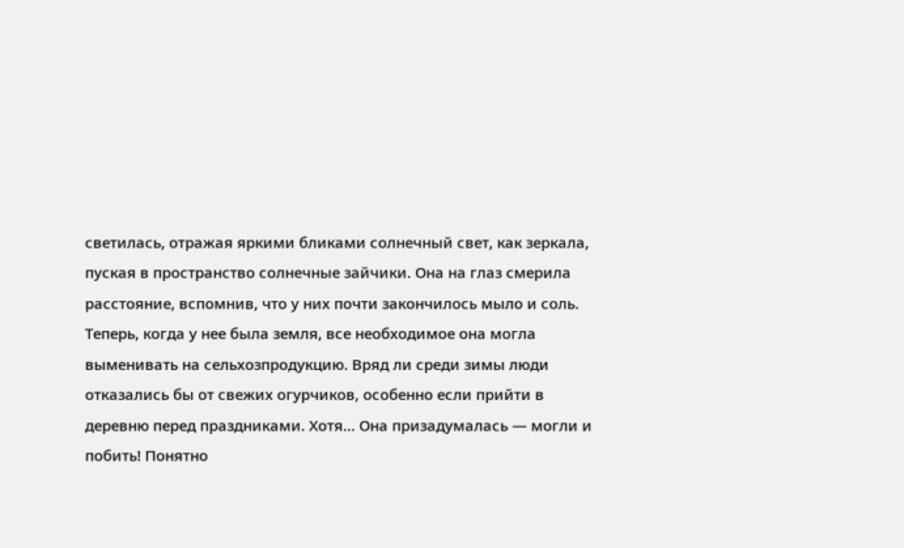светилась, отражая яркими бликами солнечный свет, как зеркала, пуская в пространство солнечные зайчики. Она на глаз смерила расстояние, вспомнив, что у них почти закончилось мыло и соль. Теперь, когда у нее была земля, все необходимое она могла выменивать на сельхозпродукцию. Вряд ли среди зимы люди отказались бы от свежих огурчиков, особенно если прийти в деревню перед праздниками. Хотя… Она призадумалась — могли и побить! Понятно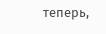теперь,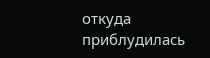откуда приблудилась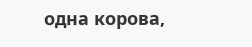одна корова,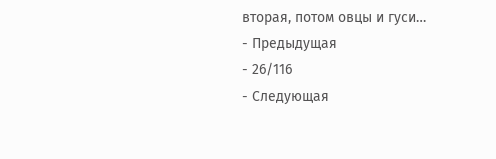вторая, потом овцы и гуси…
- Предыдущая
- 26/116
- Следующая